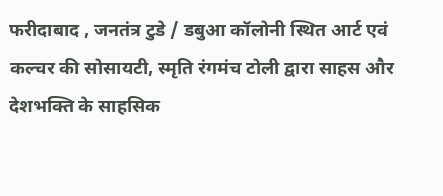फरीदाबाद , जनतंत्र टुडे / डबुआ कॉलोनी स्थित आर्ट एवं कल्चर की सोसायटी, स्मृति रंगमंच टोली द्वारा साहस और देशभक्ति के साहसिक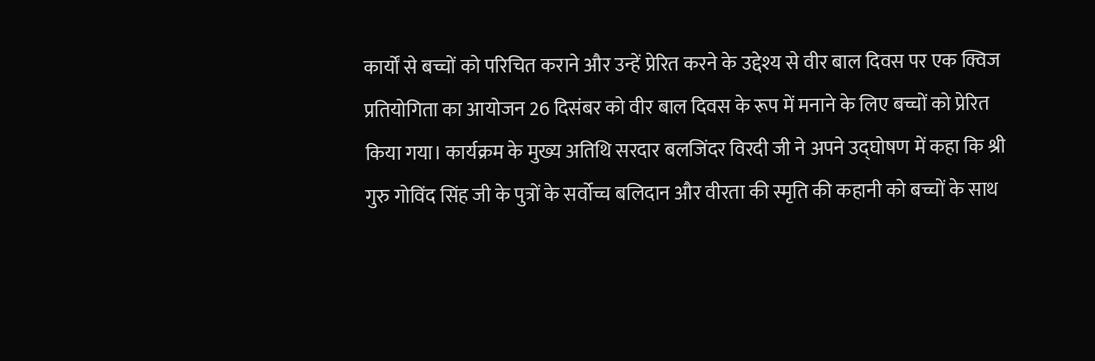कार्यों से बच्चों को परिचित कराने और उन्हें प्रेरित करने के उद्देश्य से वीर बाल दिवस पर एक क्विज प्रतियोगिता का आयोजन 26 दिसंबर को वीर बाल दिवस के रूप में मनाने के लिए बच्चों को प्रेरित किया गया। कार्यक्रम के मुख्य अतिथि सरदार बलजिंदर विरदी जी ने अपने उद्घोषण में कहा कि श्री गुरु गोविंद सिंह जी के पुत्रों के सर्वोच्च बलिदान और वीरता की स्मृति की कहानी को बच्चों के साथ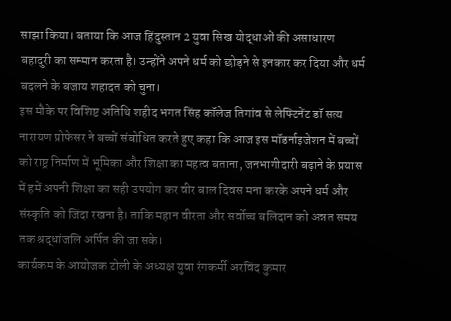साझा किया। बताया कि आज हिंदुस्तान 2 युवा सिख योद्धाओं की असाधारण बहादुरी का सम्मान करता है। उन्होंने अपने धर्म को छोड़ने से इनकार कर दिया और धर्म बदलने के बजाय शहादत को चुना।
इस मौके पर विशिष्ट अतिथि शहीद भगत सिंह कॉलेज तिगांव से लेफ्टिनेंट डॉ सत्य नारायण प्रोफेसर ने बच्चों संबोधित करते हुए कहा कि आज इस मॉडर्नाइजेशन में बच्चों को राष्ट्र निर्माण में भूमिका और शिक्षा का महत्व बताना, जनभागीदारी बढ़ाने के प्रयास में हमें अपनी शिक्षा का सही उपयोग कर वीर बाल दिवस मना करके अपने धर्म और संस्कृति को जिंदा रखना है। ताकि महान वीरता और सर्वोच्च बलिदान को अन्नत समय तक श्रद्धांजलि अर्पित की जा सके।
कार्यकम के आयोजक टोली के अध्यक्ष युवा रंगकर्मी अरविंद कुमार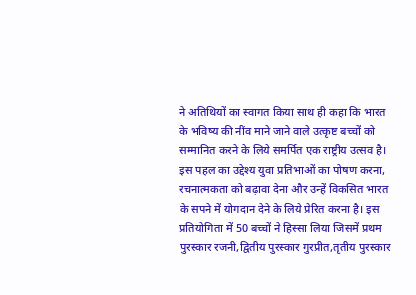ने अतिथियों का स्वागत किया साथ ही कहा कि भारत के भविष्य की नींव माने जाने वाले उत्कृष्ट बच्चों को सम्मानित करने के लिये समर्पित एक राष्ट्रीय उत्सव है। इस पहल का उद्देश्य युवा प्रतिभाओं का पोषण करना, रचनात्मकता को बढ़ावा देना और उन्हें विकसित भारत के सपने में योगदान देने के लिये प्रेरित करना है। इस प्रतियोगिता में 50 बच्चों ने हिस्सा लिया जिसमें प्रथम पुरस्कार रजनी,द्वितीय पुरस्कार गुरप्रीत,तृतीय पुरस्कार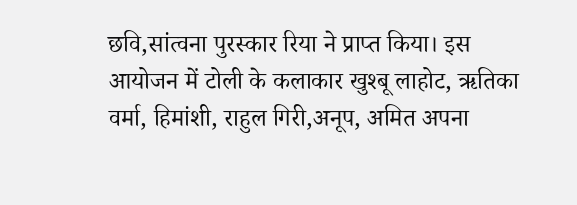छवि,सांत्वना पुरस्कार रिया ने प्राप्त किया। इस आयोजन में टोली के कलाकार खुश्बू लाहोट, ऋतिका वर्मा, हिमांशी, राहुल गिरी,अनूप, अमित अपना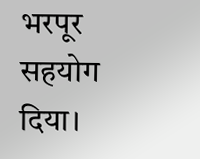भरपूर सहयोग दिया।